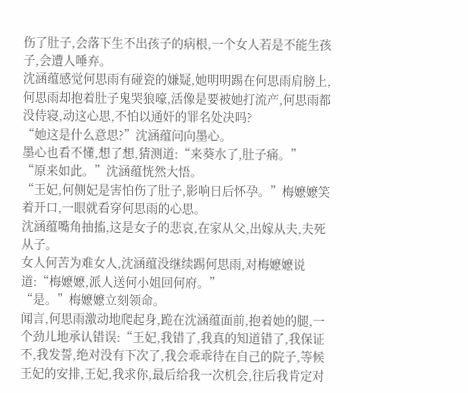伤了肚子,会落下生不出孩子的病根,一个女人若是不能生孩子,会遭人唾弃。
沈涵蕴感觉何思雨有碰瓷的嫌疑,她明明踢在何思雨肩膀上,何思雨却抱着肚子鬼哭狼嚎,活像是要被她打流产,何思雨都没侍寝,动这心思,不怕以通奸的罪名处决吗?
“她这是什么意思?”沈涵蕴问向墨心。
墨心也看不懂,想了想,猜测道:“来葵水了,肚子痛。”
“原来如此。”沈涵蕴恍然大悟。
“王妃,何侧妃是害怕伤了肚子,影响日后怀孕。”梅嬷嬷笑着开口,一眼就看穿何思雨的心思。
沈涵蕴嘴角抽搐,这是女子的悲哀,在家从父,出嫁从夫,夫死从子。
女人何苦为难女人,沈涵蕴没继续踢何思雨,对梅嬷嬷说道:“梅嬷嬷,派人送何小姐回何府。”
“是。”梅嬷嬷立刻领命。
闻言,何思雨激动地爬起身,跪在沈涵蕴面前,抱着她的腿,一个劲儿地承认错误:“王妃,我错了,我真的知道错了,我保证不,我发誓,绝对没有下次了,我会乖乖待在自己的院子,等候王妃的安排,王妃,我求你,最后给我一次机会,往后我肯定对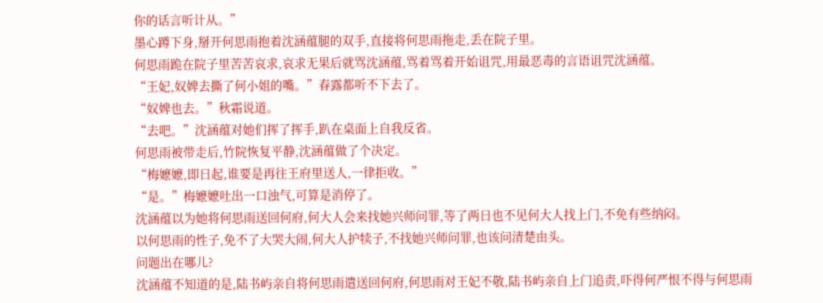你的话言听计从。”
墨心蹲下身,掰开何思雨抱着沈涵蕴腿的双手,直接将何思雨拖走,丢在院子里。
何思雨跪在院子里苦苦哀求,哀求无果后就骂沈涵蕴,骂着骂着开始诅咒,用最恶毒的言语诅咒沈涵蕴。
“王妃,奴婢去撕了何小姐的嘴。”春露都听不下去了。
“奴婢也去。”秋霜说道。
“去吧。”沈涵蕴对她们挥了挥手,趴在桌面上自我反省。
何思雨被带走后,竹院恢复平静,沈涵蕴做了个决定。
“梅嬷嬷,即日起,谁要是再往王府里送人,一律拒收。”
“是。”梅嬷嬷吐出一口浊气,可算是消停了。
沈涵蕴以为她将何思雨送回何府,何大人会来找她兴师问罪,等了两日也不见何大人找上门,不免有些纳闷。
以何思雨的性子,免不了大哭大闹,何大人护犊子,不找她兴师问罪,也该问清楚由头。
问题出在哪儿?
沈涵蕴不知道的是,陆书屿亲自将何思雨遣送回何府,何思雨对王妃不敬,陆书屿亲自上门追责,吓得何严恨不得与何思雨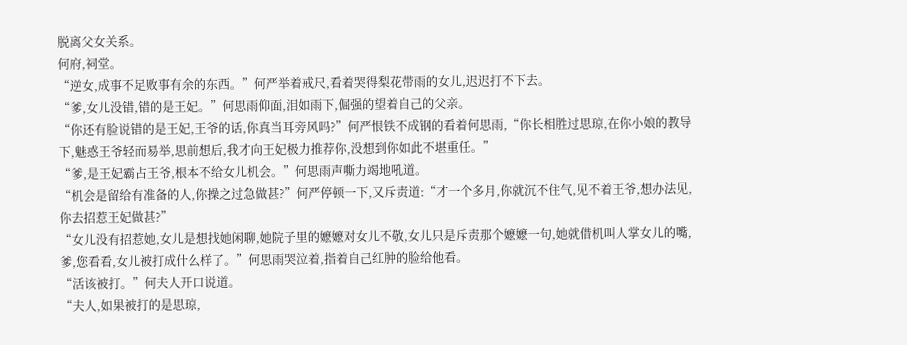脱离父女关系。
何府,祠堂。
“逆女,成事不足败事有余的东西。”何严举着戒尺,看着哭得梨花带雨的女儿,迟迟打不下去。
“爹,女儿没错,错的是王妃。”何思雨仰面,泪如雨下,倔强的望着自己的父亲。
“你还有脸说错的是王妃,王爷的话,你真当耳旁风吗?”何严恨铁不成钢的看着何思雨,“你长相胜过思琼,在你小娘的教导下,魅惑王爷轻而易举,思前想后,我才向王妃极力推荐你,没想到你如此不堪重任。”
“爹,是王妃霸占王爷,根本不给女儿机会。”何思雨声嘶力竭地吼道。
“机会是留给有准备的人,你操之过急做甚?”何严停顿一下,又斥责道:“才一个多月,你就沉不住气,见不着王爷,想办法见,你去招惹王妃做甚?”
“女儿没有招惹她,女儿是想找她闲聊,她院子里的嬷嬷对女儿不敬,女儿只是斥责那个嬷嬷一句,她就借机叫人掌女儿的嘴,爹,您看看,女儿被打成什么样了。”何思雨哭泣着,指着自己红肿的脸给他看。
“活该被打。”何夫人开口说道。
“夫人,如果被打的是思琼,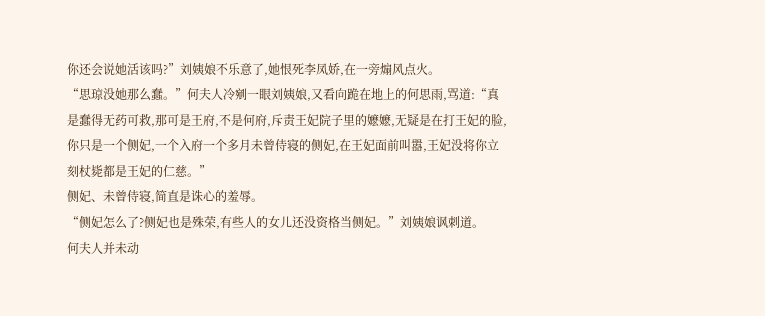你还会说她活该吗?”刘姨娘不乐意了,她恨死李凤娇,在一旁煽风点火。
“思琼没她那么蠢。”何夫人冷剜一眼刘姨娘,又看向跪在地上的何思雨,骂道:“真是蠢得无药可救,那可是王府,不是何府,斥责王妃院子里的嬷嬷,无疑是在打王妃的脸,你只是一个侧妃,一个入府一个多月未曾侍寝的侧妃,在王妃面前叫嚣,王妃没将你立刻杖毙都是王妃的仁慈。”
侧妃、未曾侍寝,简直是诛心的羞辱。
“侧妃怎么了?侧妃也是殊荣,有些人的女儿还没资格当侧妃。”刘姨娘讽刺道。
何夫人并未动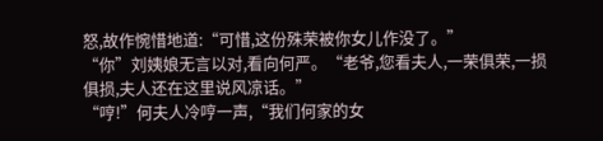怒,故作惋惜地道:“可惜,这份殊荣被你女儿作没了。”
“你”刘姨娘无言以对,看向何严。“老爷,您看夫人,一荣俱荣,一损俱损,夫人还在这里说风凉话。”
“哼!”何夫人冷哼一声,“我们何家的女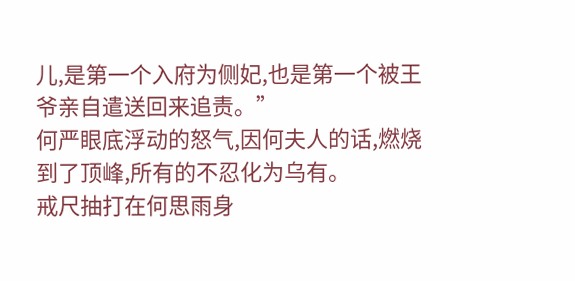儿,是第一个入府为侧妃,也是第一个被王爷亲自遣送回来追责。”
何严眼底浮动的怒气,因何夫人的话,燃烧到了顶峰,所有的不忍化为乌有。
戒尺抽打在何思雨身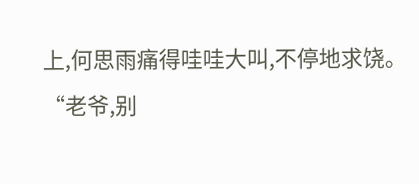上,何思雨痛得哇哇大叫,不停地求饶。
“老爷,别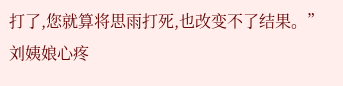打了,您就算将思雨打死,也改变不了结果。”刘姨娘心疼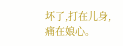坏了,打在儿身,痛在娘心。